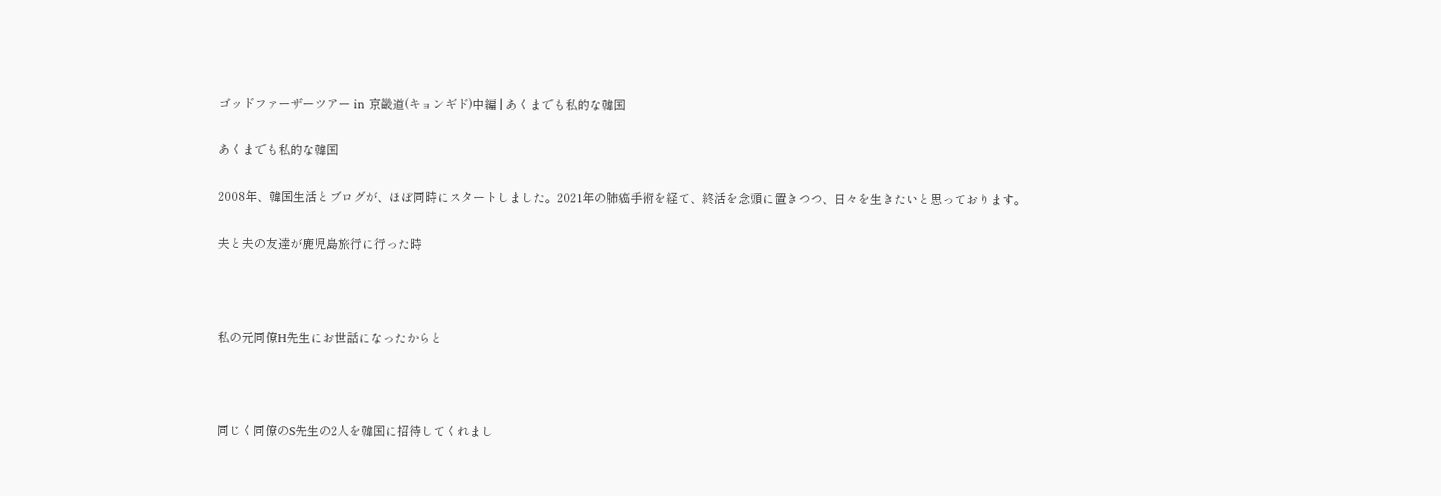ゴッドファーザーツアー in 京畿道(キョンギド)中編 | あくまでも私的な韓国

あくまでも私的な韓国

2008年、韓国生活とブログが、ほぼ同時にスタートしました。2021年の肺癌手術を経て、終活を念頭に置きつつ、日々を生きたいと思っております。

夫と夫の友達が鹿児島旅行に行った時



私の元同僚H先生にお世話になったからと



同じく同僚のS先生の2人を韓国に招待してくれまし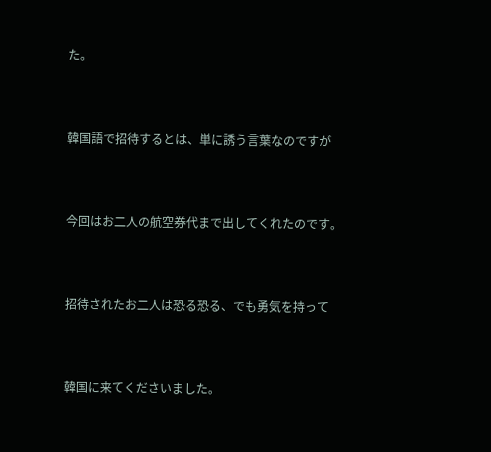た。



韓国語で招待するとは、単に誘う言葉なのですが



今回はお二人の航空券代まで出してくれたのです。



招待されたお二人は恐る恐る、でも勇気を持って



韓国に来てくださいました。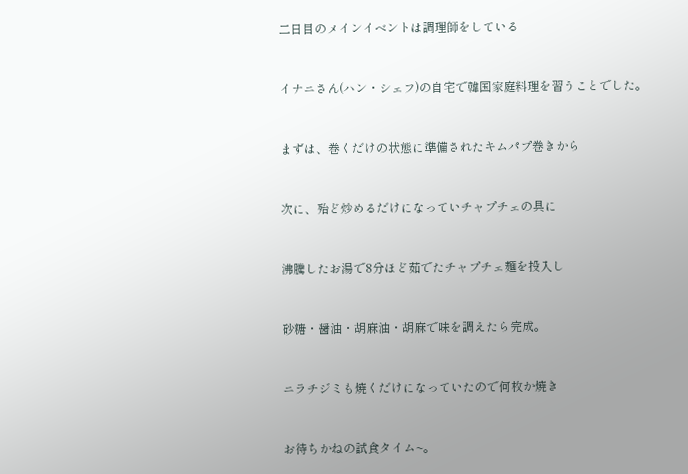二日目のメインイベントは調理師をしている



イナニさん(ハン・シェフ)の自宅で韓国家庭料理を習うことでした。



まずは、巻くだけの状態に準備されたキムパプ巻きから



次に、殆ど炒めるだけになっていチャプチェの具に



沸騰したお湯で8分ほど茹でたチャプチェ麺を投入し



砂糖・醤油・胡麻油・胡麻で味を調えたら完成。



ニラチジミも焼くだけになっていたので何枚か焼き



お待ちかねの試食タイム~。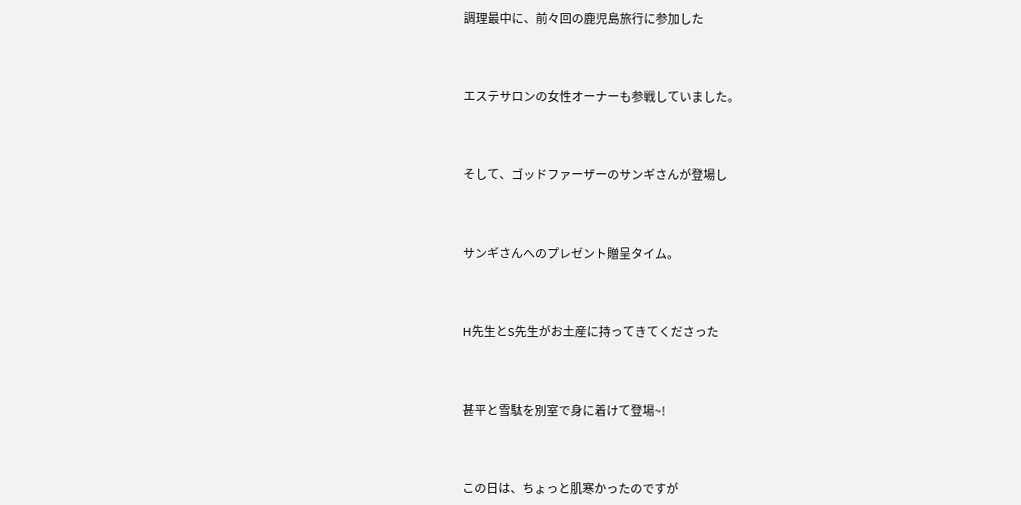調理最中に、前々回の鹿児島旅行に参加した



エステサロンの女性オーナーも参戦していました。



そして、ゴッドファーザーのサンギさんが登場し



サンギさんへのプレゼント贈呈タイム。



H先生とS先生がお土産に持ってきてくださった



甚平と雪駄を別室で身に着けて登場~!



この日は、ちょっと肌寒かったのですが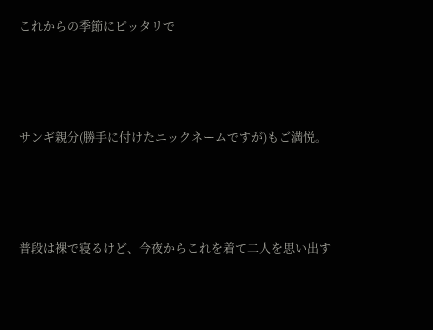これからの季節にピッタリで



サンギ親分(勝手に付けたニックネームですが)もご満悦。



普段は裸で寝るけど、今夜からこれを着て二人を思い出す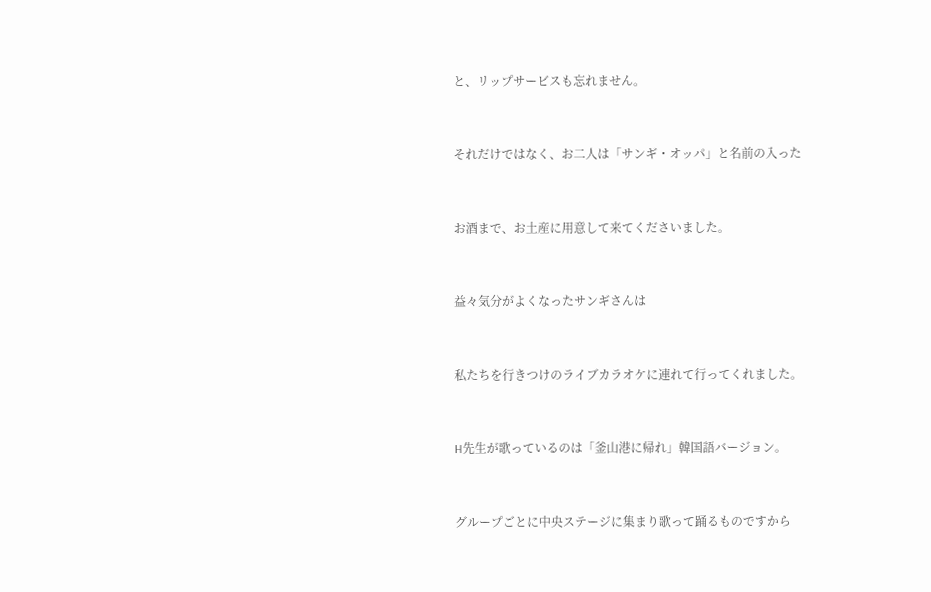と、リップサービスも忘れません。



それだけではなく、お二人は「サンギ・オッパ」と名前の入った



お酒まで、お土産に用意して来てくださいました。



益々気分がよくなったサンギさんは



私たちを行きつけのライブカラオケに連れて行ってくれました。



H先生が歌っているのは「釜山港に帰れ」韓国語バージョン。



グループごとに中央ステージに集まり歌って踊るものですから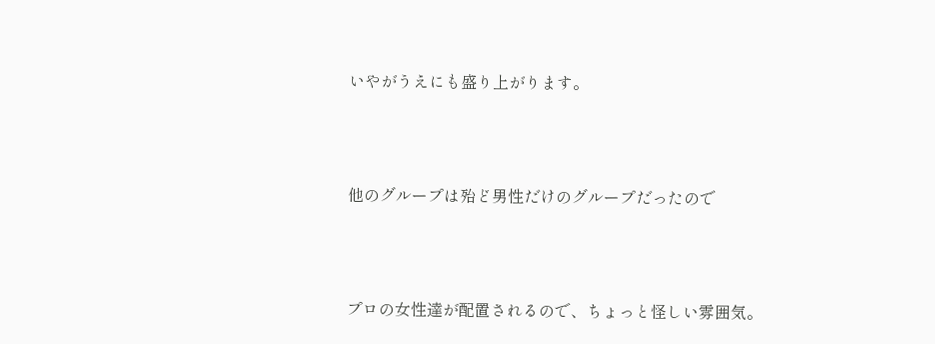いやがうえにも盛り上がります。



他のグループは殆ど男性だけのグループだったので



プロの女性達が配置されるので、ちょっと怪しい雰囲気。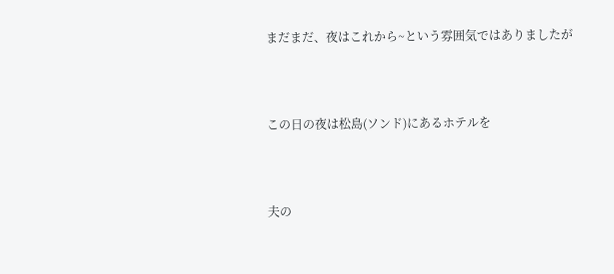まだまだ、夜はこれから~という雰囲気ではありましたが



この日の夜は松島(ソンド)にあるホテルを



夫の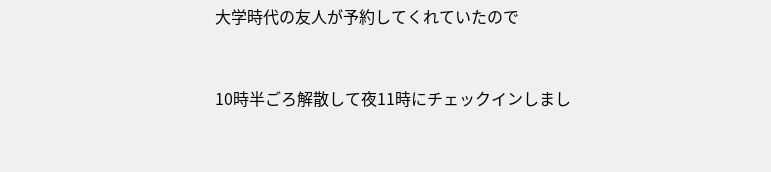大学時代の友人が予約してくれていたので



10時半ごろ解散して夜11時にチェックインしまし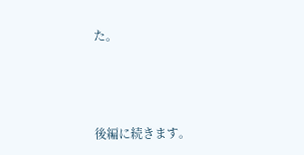た。



後編に続きます。